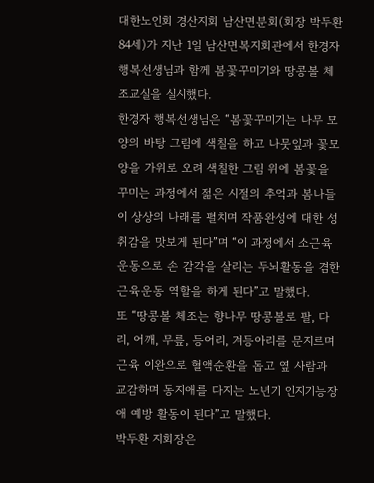대한노인회 경산지회 남산면분회(회장 박두환 84세)가 지난 1일 남산면복지회관에서 한경자 행복선생님과 함께 봄꽃꾸미기와 땅콩볼 체조교실을 실시했다.
한경자 행복선생님은 “봄꽃꾸미기는 나무 모양의 바탕 그림에 색칠을 하고 나뭇잎과 꽃모양을 가위로 오려 색칠한 그림 위에 봄꽃을 꾸미는 과정에서 젊은 시절의 추억과 봄나들이 상상의 나래를 펼치며 작품완성에 대한 성취감을 맛보게 된다”며 “이 과정에서 소근육 운동으로 손 감각을 살리는 두뇌활동을 겸한 근육운동 역할을 하게 된다”고 말했다.
또 “땅콩볼 체조는 향나무 땅콩볼로 팔, 다리, 어깨, 무릎, 등어리, 겨등아리를 문지르며 근육 이완으로 혈액순환을 돕고 옆 사람과 교감하며 동지애를 다지는 노년기 인지기능장애 예방 활동이 된다”고 말했다.
박두환 지회장은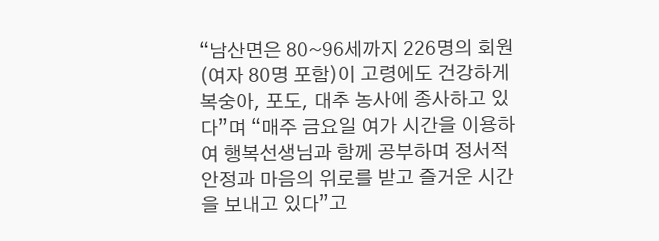“남산면은 80~96세까지 226명의 회원(여자 80명 포함)이 고령에도 건강하게 복숭아, 포도, 대추 농사에 종사하고 있다”며 “매주 금요일 여가 시간을 이용하여 행복선생님과 함께 공부하며 정서적 안정과 마음의 위로를 받고 즐거운 시간을 보내고 있다”고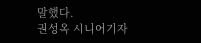말했다.
권성옥 시니어기자